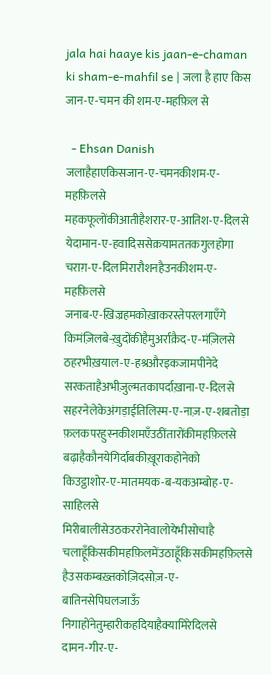jala hai haaye kis jaan-e-chaman ki sham-e-mahfil se | जला है हाए किस जान-ए-चमन की शम-ए-महफ़िल से

  - Ehsan Danish
जलाहैहाएकिसजान-ए-चमनकीशम-ए-महफ़िलसे
महकफूलोंकीआतीहैशरार-ए-आतिश-ए-दिलसे
येदामान-ए-हवादिससेक़यामततकगुलहोगा
चराग़-ए-दिलमिरारौशनहैउनकीशम-ए-महफ़िलसे
जनाब-ए-ख़िज़्रहमकोख़ाकरस्तेपरलगाएँगे
किमंज़िलबे-ख़ुदोंकीहैमुअर्राक़ैद-ए-मंज़िलसे
ठहरभीख़याल-ए-हश्रऔरइकजामपीनेदे
सरकताहैअभीज़ुल्मतकापर्दाख़ाना-ए-दिलसे
सहरनेलेकेअंगड़ाईतिलिस्म-ए-नाज़-ए-शबतोड़ा
फ़लकपरहुस्नकीशमएँउठींतारोंकीमहफ़िलसे
बढ़ाहैकौनयेगिर्दाबकीख़ूराकहोनेको
किउट्ठाशोर-ए-मातमयक-ब-यकअम्बोह-ए-साहिलसे
मिरीबालींसेउठकररोनेवालोयेभीसोचाहै
चलाहूँकिसकीमहफ़िलमेंउठाहूँकिसकीमहफ़िलसे
हैउसकम्बख़्तकोज़िदसोज़-ए-बातिनसेपिघलजाऊँ
निगाहोंनेतुम्हारीकहदियाहैक्यामिरेदिलसे
दामन-गीर-ए-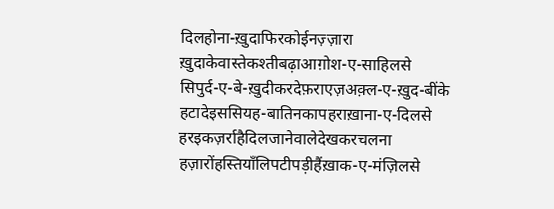दिलहोना-ख़ुदाफिरकोईनज़्ज़ारा
ख़ुदाकेवास्तेकश्तीबढ़ाआग़ोश-ए-साहिलसे
सिपुर्द-ए-बे-ख़ुदीकरदेफ़राएज़अक़्ल-ए-ख़ुद-बींके
हटादेइससियह-बातिनकापहराख़ाना-ए-दिलसे
हरइकज़र्राहैदिलजानेवालेदेखकरचलना
हज़ारोंहस्तियाँलिपटीपड़ीहैंख़ाक-ए-मंज़िलसे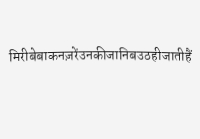मिरीबेबाकनज़रेंउनकीजानिबउठहीजातीहैं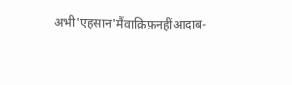अभी'एहसान'मैंवाक़िफ़नहींआदाब-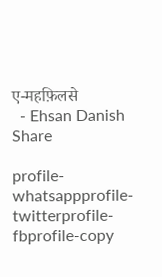ए-महफ़िलसे
  - Ehsan Danish
Share

profile-whatsappprofile-twitterprofile-fbprofile-copy